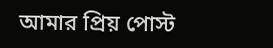আমার প্রিয় পোস্ট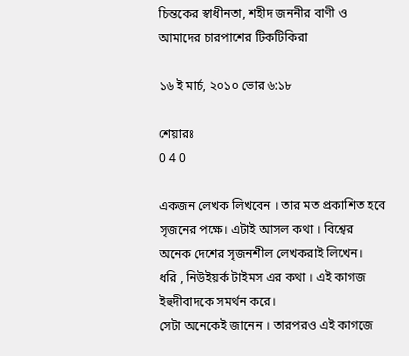চিন্তকের স্বাধীনতা, শহীদ জননীর বাণী ও আমাদের চারপাশের টিকটিকিরা

১৬ ই মার্চ, ২০১০ ভোর ৬:১৮

শেয়ারঃ
0 4 0

একজন লেখক লিখবেন । তার মত প্রকাশিত হবে সৃজনের পক্ষে। এটাই আসল কথা । বিশ্বের অনেক দেশের সৃজনশীল লেখকরাই লিখেন।
ধরি , নিউইয়র্ক টাইমস এর কথা । এই কাগজ ইহুদীবাদকে সমর্থন করে।
সেটা অনেকেই জানেন । তারপরও এই কাগজে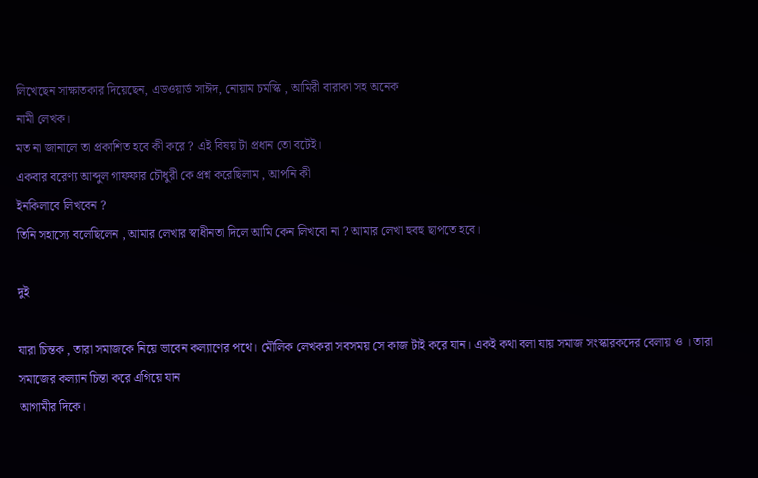লিখেছেন সাক্ষাতকার দিয়েছেন, এডওয়ার্ড সাঈদ, নোয়াম চমস্কি , আমিরী বারাকা সহ অনেক
নামী লেখক।
মত না জানালে তা প্রকাশিত হবে কী করে ? এই বিষয় টা প্রধান তো বটেই।
একবার বরেণ্য আব্দুল গাফফার চৌধুরী কে প্রশ্ন করেছিলাম , আপনি কী
ইনকিলাবে লিখবেন ?
তিনি সহাস্যে বলেছিলেন , আমার লেখার স্বাধীনতা দিলে আমি কেন লিখবো না ? আমার লেখা হুবহু ছাপতে হবে।

দুই

যারা চিন্তক , তারা সমাজকে নিয়ে ভাবেন কল্যাণের পথে। মৌলিক লেখকরা সবসময় সে কাজ টাই করে যান। একই কথা বলা যায় সমাজ সংস্কারকদের বেলায় ও । তারা সমাজের কল্যান চিন্তা করে এগিয়ে যান
আগামীর দিকে।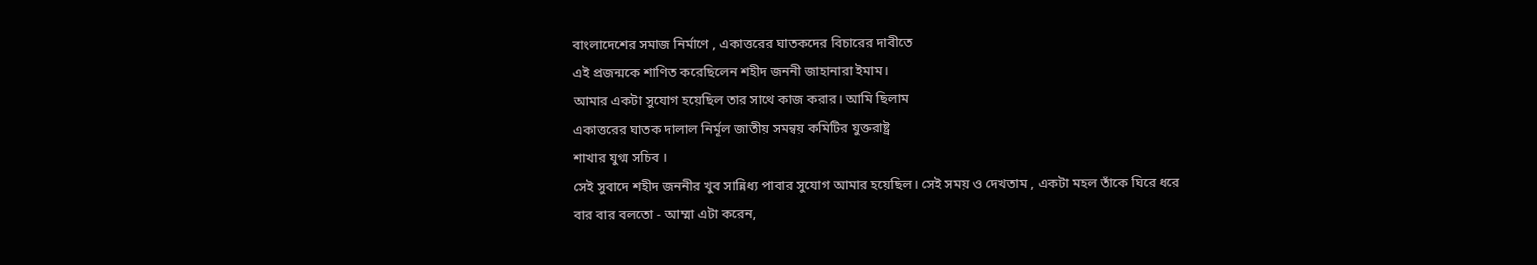বাংলাদেশের সমাজ নির্মাণে , একাত্তরের ঘাতকদের বিচারের দাবীতে
এই প্রজন্মকে শাণিত করেছিলেন শহীদ জননী জাহানারা ইমাম।
আমার একটা সুযোগ হয়েছিল তার সাথে কাজ করার। আমি ছিলাম
একাত্তরের ঘাতক দালাল নির্মূল জাতীয় সমন্বয় কমিটির যুক্তরাষ্ট্র
শাখার যুগ্ম সচিব ।
সেই সুবাদে শহীদ জননীর খুব সান্নিধ্য পাবার সুযোগ আমার হয়েছিল। সেই সময় ও দেখতাম , একটা মহল তাঁকে ঘিরে ধরে
বার বার বলতো - আম্মা এটা করেন,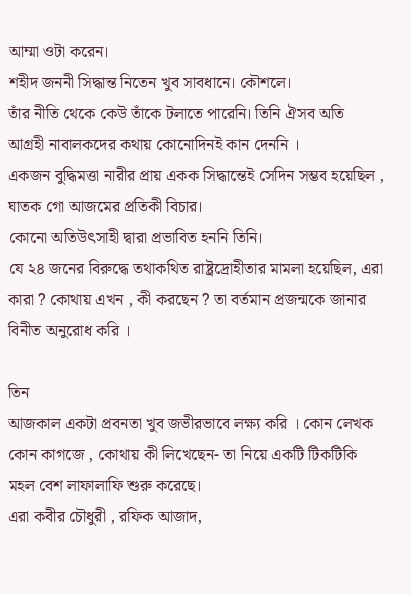আম্মা ওটা করেন।
শহীদ জননী সিদ্ধান্ত নিতেন খুব সাবধানে। কৌশলে।
তাঁর নীতি থেকে কেউ তাঁকে টলাতে পারেনি। তিনি ঐসব অতি
আগ্রহী নাবালকদের কথায় কোনোদিনই কান দেননি ।
একজন বুদ্ধিমত্তা নারীর প্রায় একক সিদ্ধান্তেই সেদিন সম্ভব হয়েছিল , ঘাতক গো আজমের প্রতিকী বিচার।
কোনো অতিউৎসাহী দ্বারা প্রভাবিত হননি তিনি।
যে ২৪ জনের বিরুদ্ধে তথাকথিত রাষ্ট্রদ্রোহীতার মামলা হয়েছিল, এরা কারা ? কোথায় এখন , কী করছেন ? তা বর্তমান প্রজন্মকে জানার বিনীত অনুরোধ করি ।

তিন
আজকাল একটা প্রবনতা খুব জভীরভাবে লক্ষ্য করি । কোন লেখক
কোন কাগজে , কোথায় কী লিখেছেন- তা নিয়ে একটি টিকটিকি
মহল বেশ লাফালাফি শুরু করেছে।
এরা কবীর চৌধুরী , রফিক আজাদ,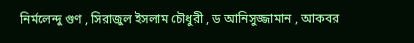নির্মলেন্দু গুণ , সিরাজুল ইসলাম চৌধুরী , ড আনিসুজ্জামান , আকবর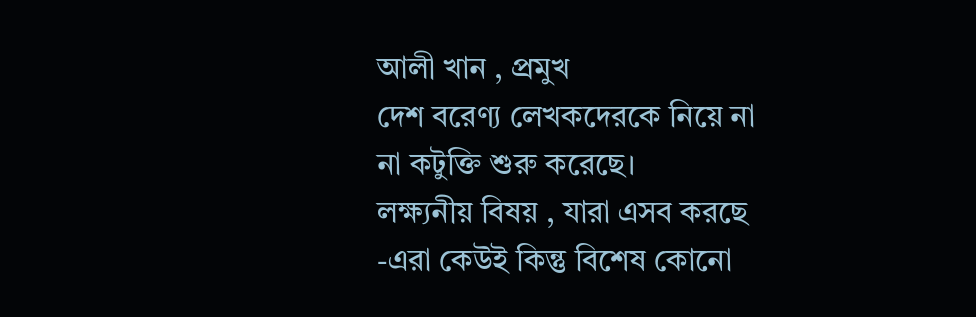আলী খান , প্রমুখ
দেশ বরেণ্য লেখকদেরকে নিয়ে না না কটুক্তি শুরু করেছে।
লক্ষ্যনীয় বিষয় , যারা এসব করছে -এরা কেউই কিন্তু বিশেষ কোনো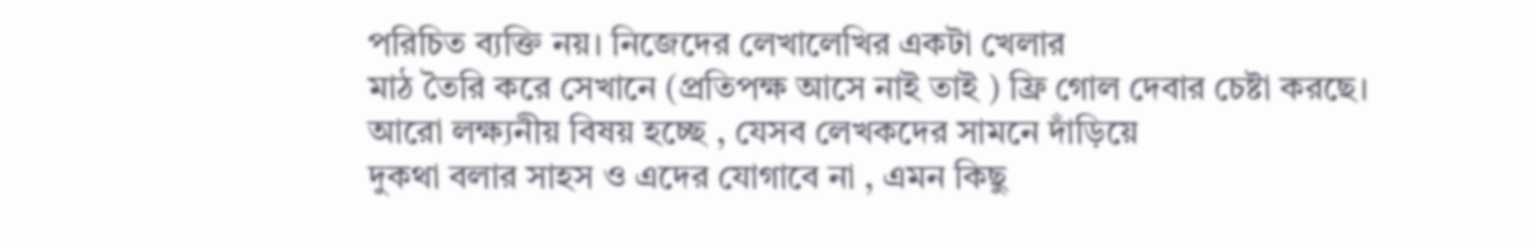পরিচিত ব্যক্তি নয়। নিজেদের লেখালেখির একটা খেলার
মাঠ তৈরি করে সেখানে (প্রতিপক্ষ আসে নাই তাই ) ফ্রি গোল দেবার চেষ্টা করছে।
আরো লক্ষ্যনীয় বিষয় হচ্ছে , যেসব লেখকদের সামনে দাঁড়িয়ে
দুকথা বলার সাহস ও এদের যোগাবে না , এমন কিছু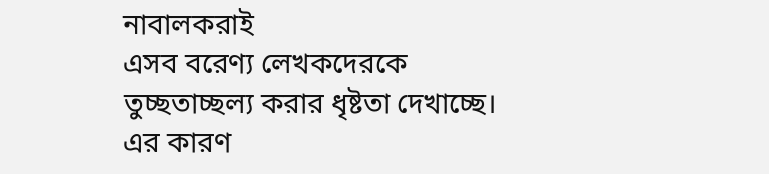নাবালকরাই
এসব বরেণ্য লেখকদেরকে তুচ্ছতাচ্ছল্য করার ধৃষ্টতা দেখাচ্ছে।
এর কারণ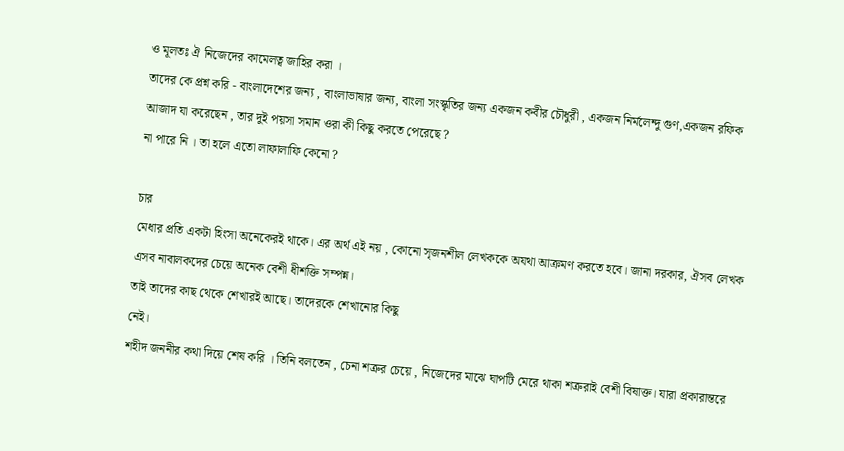ও মূলতঃ ঐ নিজেদের কামেলত্ব জাহির করা ।
তাদের কে প্রশ্ন করি - বাংলাদেশের জন্য , বাংলাভাষার জন্য, বাংলা সংস্কৃতির জন্য একজন কবীর চৌধুরী , একজন নির্মলেন্দু গুণ,একজন রফিক আজাদ যা করেছেন , তার দুই পয়সা সমান ওরা কী কিছু করতে পেরেছে ?
না পারে নি । তা হলে এতো লাফালাফি কেনো ?

চার
মেধার প্রতি একটা হিংসা অনেকেরই থাকে। এর অর্থ এই নয় , কোনো সৃজনশীল লেখককে অযথা আক্রমণ করতে হবে। জানা দরকার, ঐসব লেখক এসব নাবালকদের চেয়ে অনেক বেশী ধীশক্তি সম্পন্ন।
তাই তাদের কাছ থেকে শেখারই আছে। তাদেরকে শেখানোর কিছু
নেই।
শহীদ জননীর কথা দিয়ে শেষ করি । তিনি বলতেন , চেনা শত্রুর চেয়ে , নিজেদের মাঝে ঘাপটি মেরে থাকা শত্রুরাই বেশী বিষাক্ত। যারা প্রকারান্তরে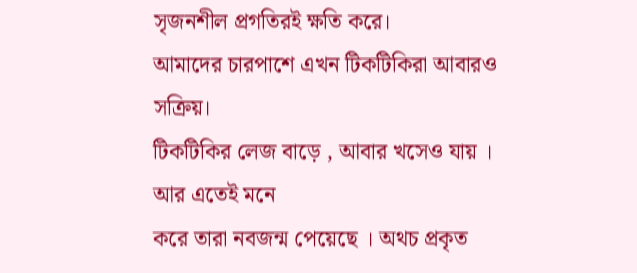সৃজনশীল প্রগতিরই ক্ষতি করে।
আমাদের চারপাশে এখন টিকটিকিরা আবারও সক্রিয়।
টিকটিকির লেজ বাড়ে , আবার খসেও যায় । আর এতেই মনে
করে তারা নবজন্ম পেয়েছে । অথচ প্রকৃত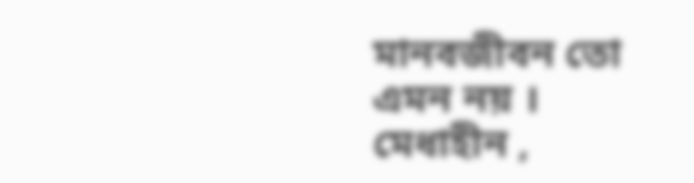মানবজীবন তো এমন নয় ।
মেধাহীন ,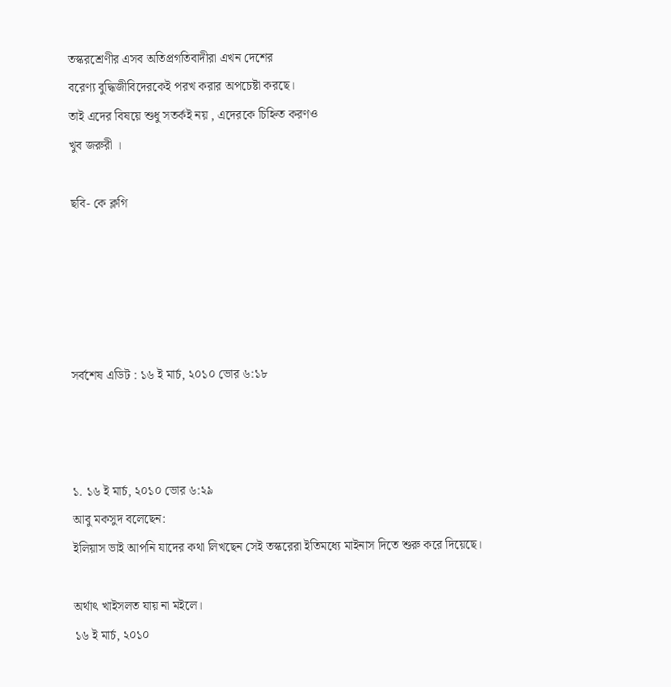তস্করশ্রেণীর এসব অতিপ্রগতিবাদীরা এখন দেশের
বরেণ্য বুদ্ধিজীবিদেরকেই পরখ করার অপচেষ্টা করছে।
তাই এদের বিষয়ে শুধু সতর্কই নয় , এদেরকে চিহ্নিত করণও
খুব জরুরী ।

ছবি- কে ক্লগি





সর্বশেষ এডিট : ১৬ ই মার্চ, ২০১০ ভোর ৬:১৮



১. ১৬ ই মার্চ, ২০১০ ভোর ৬:২৯
আবু মকসুদ বলেছেন:
ইলিয়াস ভাই আপনি যাদের কথা লিখছেন সেই তস্করেরা ইতিমধ্যে মাইনাস দিতে শুরু করে দিয়েছে।

অর্থাৎ খাইসলত যায় না মইলে।
১৬ ই মার্চ, ২০১০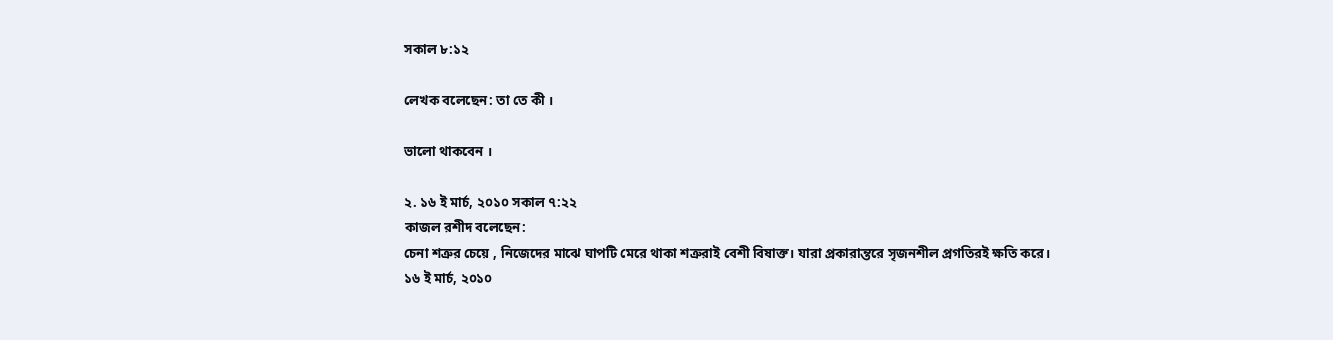সকাল ৮:১২

লেখক বলেছেন: তা তে কী ।

ভালো থাকবেন ।

২. ১৬ ই মার্চ, ২০১০ সকাল ৭:২২
কাজল রশীদ বলেছেন:
চেনা শত্রুর চেয়ে , নিজেদের মাঝে ঘাপটি মেরে থাকা শত্রুরাই বেশী বিষাক্ত। যারা প্রকারান্তরে সৃজনশীল প্রগতিরই ক্ষতি করে।
১৬ ই মার্চ, ২০১০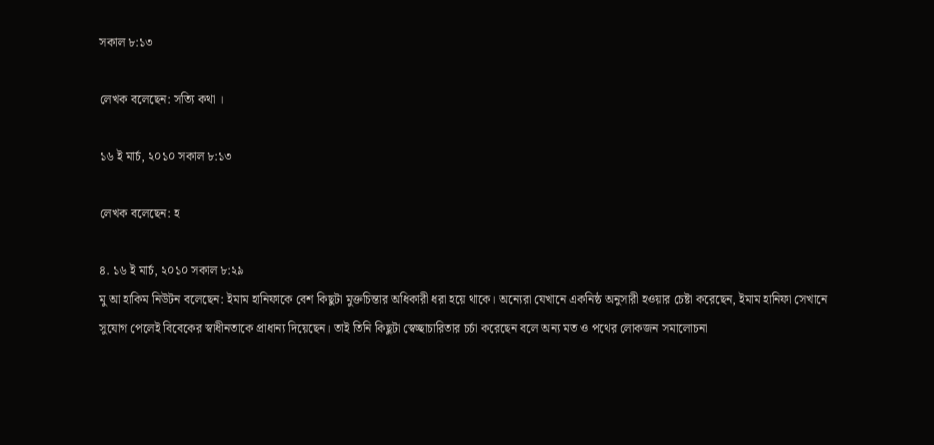সকাল ৮:১৩

লেখক বলেছেন: সত্যি কথা ।

১৬ ই মার্চ, ২০১০ সকাল ৮:১৩

লেখক বলেছেন: হ

৪. ১৬ ই মার্চ, ২০১০ সকাল ৮:২৯
মু আ হাকিম নিউটন বলেছেন: ইমাম হানিফাকে বেশ কিছুটা মুক্তচিন্তার অধিকারী ধরা হয়ে থাকে। অন্যেরা যেখানে একনিষ্ঠ অনুসারী হওয়ার চেষ্টা করেছেন, ইমাম হানিফা সেখানে সুযোগ পেলেই বিবেকের স্বাধীনতাকে প্রাধান্য দিয়েছেন। তাই তিনি কিছুটা স্বেচ্ছাচারিতার চর্চা করেছেন বলে অন্য মত ও পথের লোকজন সমালোচনা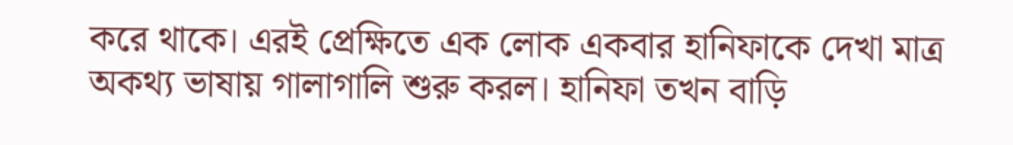করে থাকে। এরই প্রেক্ষিতে এক লোক একবার হানিফাকে দেখা মাত্র অকথ্য ভাষায় গালাগালি শুরু করল। হানিফা তখন বাড়ি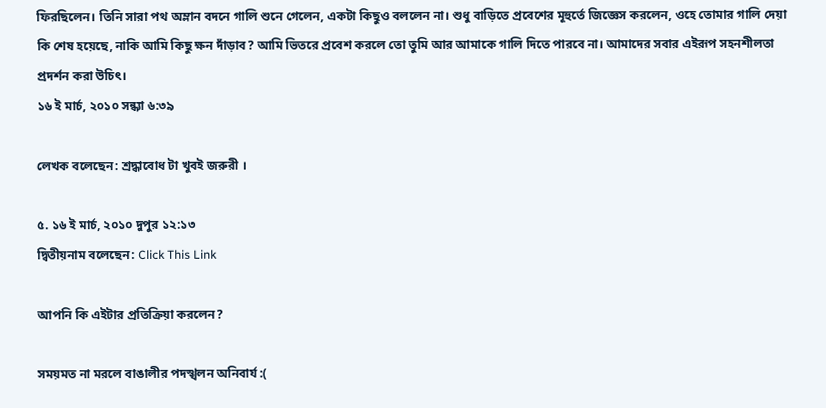ফিরছিলেন। তিনি সারা পথ অম্লান বদনে গালি শুনে গেলেন, একটা কিছুও বললেন না। শুধু বাড়িতে প্রবেশের মূহুর্তে জিজ্ঞেস করলেন, ওহে তোমার গালি দেয়া কি শেষ হয়েছে, নাকি আমি কিছু ক্ষন দাঁড়াব? আমি ভিতরে প্রবেশ করলে তো তুমি আর আমাকে গালি দিতে পারবে না। আমাদের সবার এইরূপ সহনশীলতা প্রদর্শন করা উচিৎ।
১৬ ই মার্চ, ২০১০ সন্ধ্যা ৬:৩৯

লেখক বলেছেন: শ্রদ্ধাবোধ টা খুবই জরুরী ।

৫. ১৬ ই মার্চ, ২০১০ দুপুর ১২:১৩
দ্বিতীয়নাম বলেছেন: Click This Link

আপনি কি এইটার প্রতিক্রিয়া করলেন?

সময়মত না মরলে বাঙালীর পদস্খলন অনিবার্য :(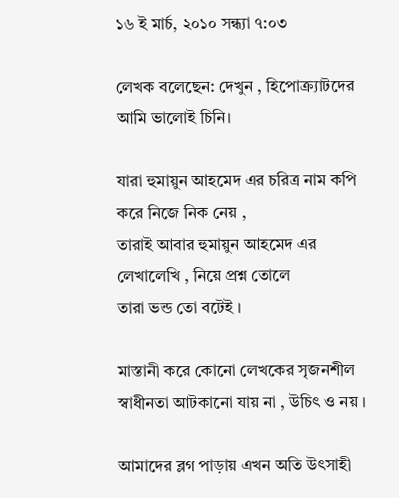১৬ ই মার্চ, ২০১০ সন্ধ্যা ৭:০৩

লেখক বলেছেন: দেখুন , হিপোক্র্যাটদের আমি ভালোই চিনি।

যারা হুমায়ুন আহমেদ এর চরিত্র নাম কপি করে নিজে নিক নেয় ,
তারাই আবার হুমায়ুন আহমেদ এর লেখালেখি , নিয়ে প্রশ্ন তোলে
তারা ভন্ড তো বটেই ।

মাস্তানী করে কোনো লেখকের সৃজনশীল স্বাধীনতা আটকানো যায় না , উচিৎ ও নয় ।

আমাদের ব্লগ পাড়ায় এখন অতি উৎসাহী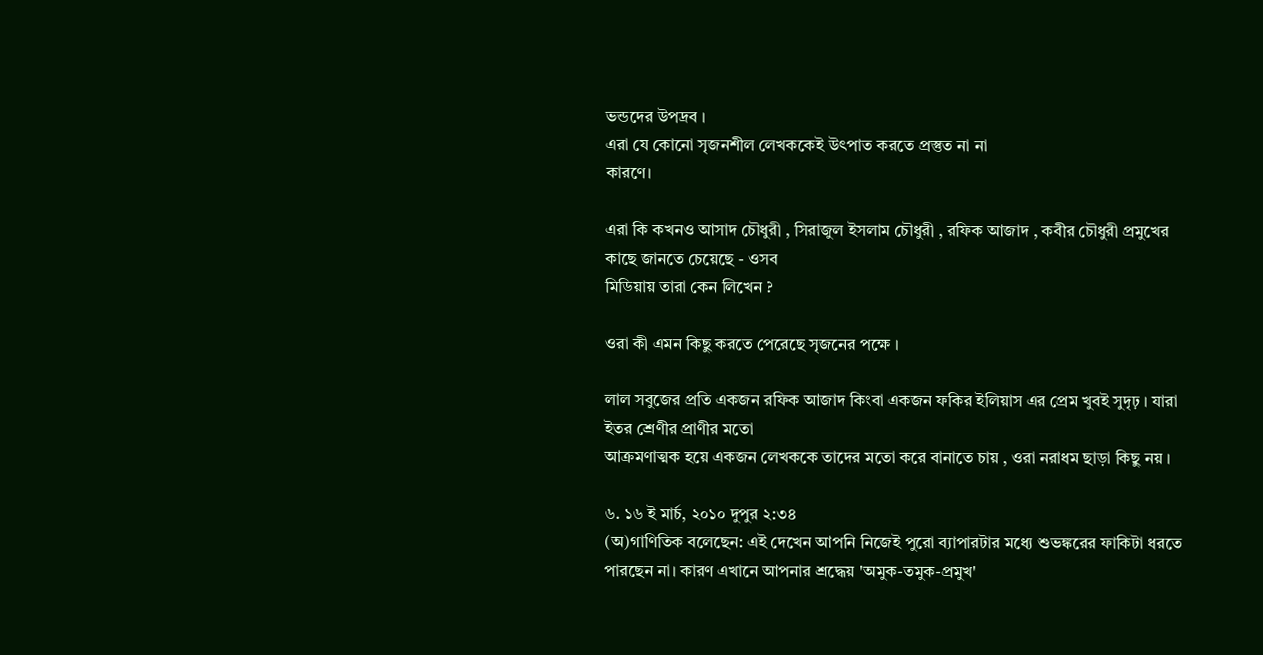ভন্ডদের উপদ্রব ।
এরা যে কোনো সৃজনশীল লেখককেই উৎপাত করতে প্রস্তুত না না
কারণে।

এরা কি কখনও আসাদ চৌধুরী , সিরাজুল ইসলাম চৌধুরী , রফিক আজাদ , কবীর চৌধুরী প্রমুখের কাছে জানতে চেয়েছে - ওসব
মিডিয়ায় তারা কেন লিখেন ?

ওরা কী এমন কিছু করতে পেরেছে সৃজনের পক্ষে ।

লাল সবুজের প্রতি একজন রফিক আজাদ কিংবা একজন ফকির ইলিয়াস এর প্রেম খুবই সুদৃঢ় । যারা ইতর শ্রেণীর প্রাণীর মতো
আক্রমণাত্মক হয়ে একজন লেখককে তাদের মতো করে বানাতে চায় , ওরা নরাধম ছাড়া কিছু নয় ।

৬. ১৬ ই মার্চ, ২০১০ দুপুর ২:৩৪
(অ)গাণিতিক বলেছেন: এই দেখেন আপনি নিজেই পুরো ব্যাপারটার মধ্যে শুভঙ্করের ফাকিটা ধরতে পারছেন না। কারণ এখানে আপনার শ্রদ্ধেয় 'অমুক-তমুক-প্রমুখ'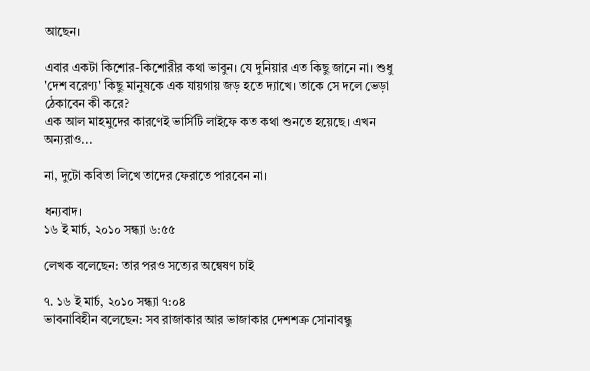আছেন।

এবার একটা কিশোর-কিশোরীর কথা ভাবুন। যে দুনিয়ার এত কিছু জানে না। শুধু 'দেশ বরেণ্য' কিছু মানুষকে এক যায়গায় জড় হতে দ্যাখে। তাকে সে দলে ভেড়া ঠেকাবেন কী করে?
এক আল মাহমুদের কারণেই ভার্সিটি লাইফে কত কথা শুনতে হয়েছে। এখন অন্যরাও...

না, দুটো কবিতা লিখে তাদের ফেরাতে পারবেন না।

ধন্যবাদ।
১৬ ই মার্চ, ২০১০ সন্ধ্যা ৬:৫৫

লেখক বলেছেন: তার পরও সত্যের অন্বেষণ চাই

৭. ১৬ ই মার্চ, ২০১০ সন্ধ্যা ৭:০৪
ভাবনাবিহীন বলেছেন: সব রাজাকার আর ভাজাকার দেশশত্রু সোনাবন্ধু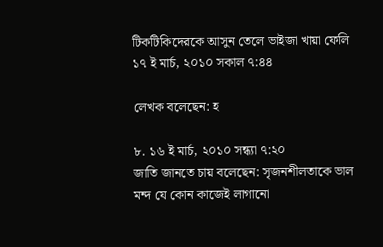টিকটিকিদেরকে আসুন তেলে ভাইজা খায়া ফেলি
১৭ ই মার্চ, ২০১০ সকাল ৭:৪৪

লেখক বলেছেন: হ

৮. ১৬ ই মার্চ, ২০১০ সন্ধ্যা ৭:২০
জাতি জানতে চায় বলেছেন: সৃজনশীলতাকে ভাল মন্দ যে কোন কাজেই লাগানো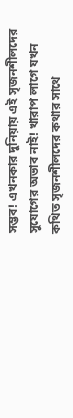সম্ভব! এখনকার দুনিয়ায় এই সৃজনশীলদের সুযোগের অভাব নাই! খারাপ লাগে যখন কথিত সৃজনশীলদের কথার সাথে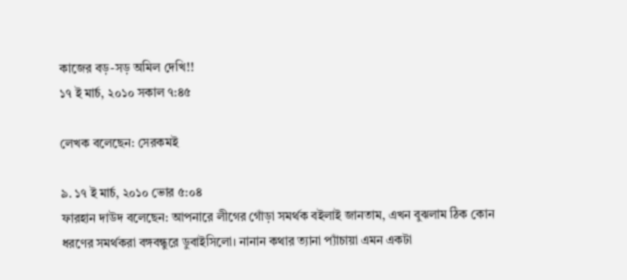কাজের বড়-সড় অমিল দেখি!!
১৭ ই মার্চ, ২০১০ সকাল ৭:৪৫

লেখক বলেছেন: সেরকমই

৯. ১৭ ই মার্চ, ২০১০ ভোর ৫:০৪
ফারহান দাউদ বলেছেন: আপনারে লীগের গোঁড়া সমর্থক বইলাই জানতাম, এখন বুঝলাম ঠিক কোন ধরণের সমর্থকরা বঙ্গবন্ধুরে ডুবাইসিলো। নানান কথার ত্যানা প্যাঁচায়া এমন একটা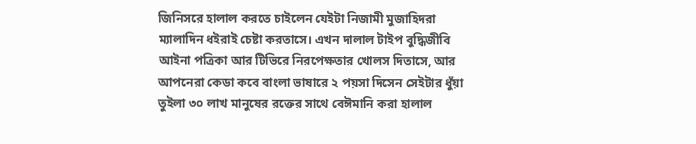জিনিসরে হালাল করতে চাইলেন যেইটা নিজামী মুজাহিদরা ম্যালাদিন ধইরাই চেষ্টা করতাসে। এখন দালাল টাইপ বুদ্ধিজীবি আইনা পত্রিকা আর টিভিরে নিরপেক্ষতার খোলস দিতাসে, আর আপনেরা কেডা কবে বাংলা ভাষারে ২ পয়সা দিসেন সেইটার ধুঁয়া তুইলা ৩০ লাখ মানুষের রক্তের সাথে বেঈমানি করা হালাল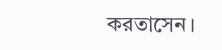করতাসেন।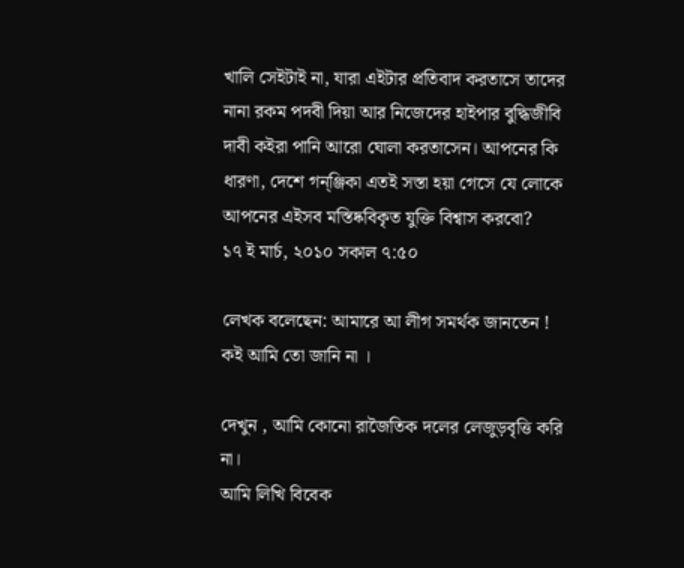খালি সেইটাই না, যারা এইটার প্রতিবাদ করতাসে তাদের নানা রকম পদবী দিয়া আর নিজেদের হাইপার বুদ্ধিজীবি দাবী কইরা পানি আরো ঘোলা করতাসেন। আপনের কি ধারণা, দেশে গন্ঞ্জিকা এতই সস্তা হয়া গেসে যে লোকে আপনের এইসব মস্তিষ্কবিকৃত যুক্তি বিশ্বাস করবো?
১৭ ই মার্চ, ২০১০ সকাল ৭:৫০

লেখক বলেছেন: আমারে আ লীগ সমর্থক জানতেন !
কই আমি তো জানি না ।

দেখুন , আমি কোনো রাজৈতিক দলের লেজুড়বৃত্তি করি না।
আমি লিখি বিবেক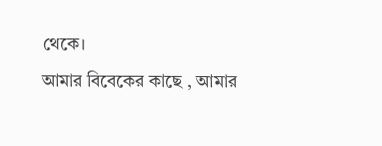থেকে।
আমার বিবেকের কাছে , আমার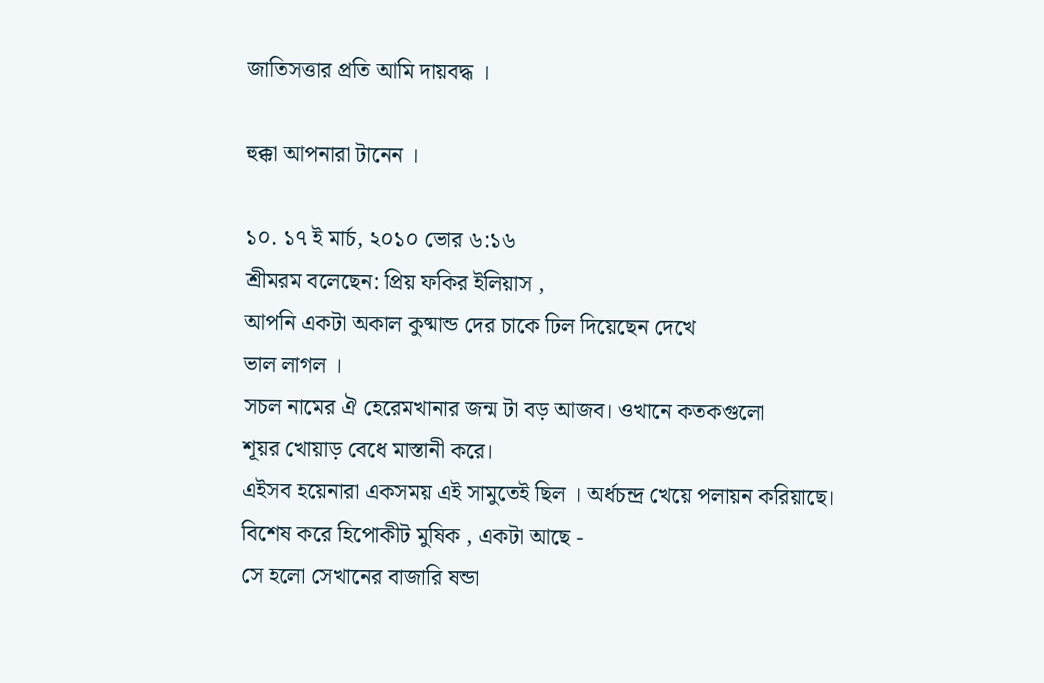জাতিসত্তার প্রতি আমি দায়বদ্ধ ।

হুক্কা আপনারা টানেন ।

১০. ১৭ ই মার্চ, ২০১০ ভোর ৬:১৬
শ্রীমরম বলেছেন: প্রিয় ফকির ইলিয়াস ,
আপনি একটা অকাল কুষ্মান্ড দের চাকে ঢিল দিয়েছেন দেখে
ভাল লাগল ।
সচল নামের ঐ হেরেমখানার জন্ম টা বড় আজব। ওখানে কতকগুলো
শূয়র খোয়াড় বেধে মাস্তানী করে।
এইসব হয়েনারা একসময় এই সামুতেই ছিল । অর্ধচন্দ্র খেয়ে পলায়ন করিয়াছে।
বিশেষ করে হিপোকীট মুষিক , একটা আছে -
সে হলো সেখানের বাজারি ষন্ডা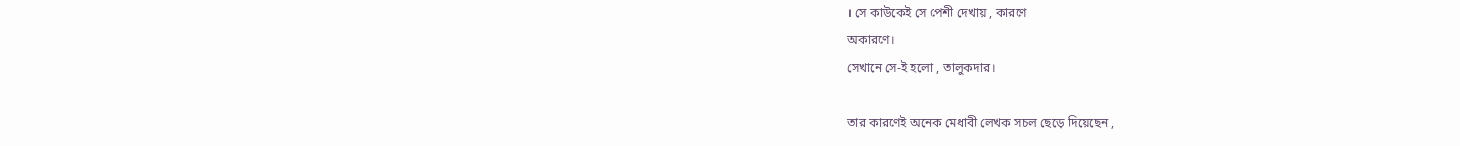। সে কাউকেই সে পেশী দেখায় , কারণে
অকারণে।
সেখানে সে-ই হলো , তালুকদার।

তার কারণেই অনেক মেধাবী লেখক সচল ছেড়ে দিয়েছেন ,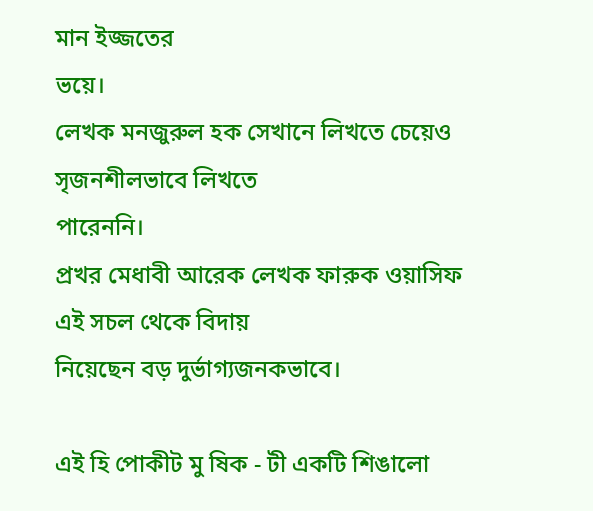মান ইজ্জতের
ভয়ে।
লেখক মনজুরুল হক সেখানে লিখতে চেয়েও সৃজনশীলভাবে লিখতে
পারেননি।
প্রখর মেধাবী আরেক লেখক ফারুক ওয়াসিফ এই সচল থেকে বিদায়
নিয়েছেন বড় দুর্ভাগ্যজনকভাবে।

এই হি পোকীট মু ষিক - টী একটি শিঙালো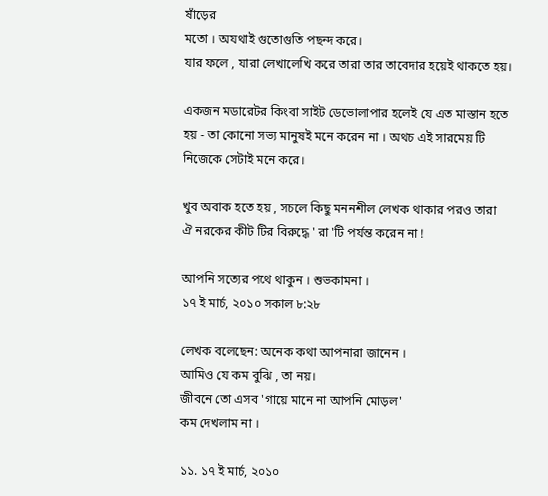ষাঁড়ের
মতো । অযথাই গুতোগুতি পছন্দ করে।
যার ফলে , যারা লেখালেখি করে তারা তার তাবেদার হয়েই থাকতে হয়।

একজন মডারেটর কিংবা সাইট ডেভোলাপার হলেই যে এত মাস্তান হতে
হয় - তা কোনো সভ্য মানুষই মনে করেন না । অথচ এই সারমেয় টি নিজেকে সেটাই মনে করে।

খুব অবাক হতে হয় , সচলে কিছু মননশীল লেখক থাকার পরও তারা
ঐ নরকের কীট টির বিরুদ্ধে ' রা 'টি পর্যন্ত করেন না !

আপনি সত্যের পথে থাকুন । শুভকামনা ।
১৭ ই মার্চ, ২০১০ সকাল ৮:২৮

লেখক বলেছেন: অনেক কথা আপনারা জানেন ।
আমিও যে কম বুঝি , তা নয়।
জীবনে তো এসব 'গায়ে মানে না আপনি মোড়ল'
কম দেখলাম না ।

১১. ১৭ ই মার্চ, ২০১০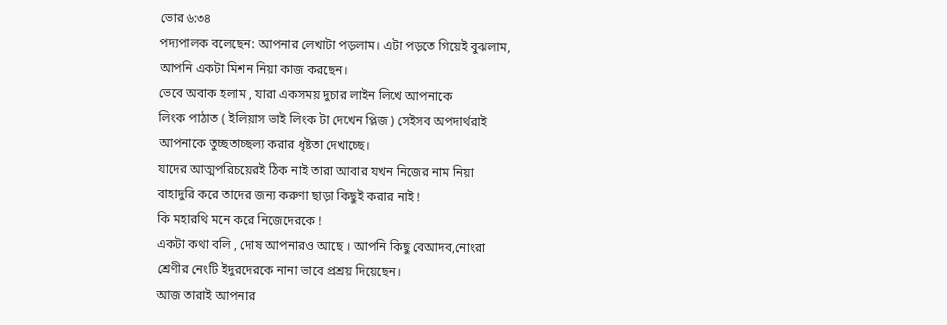ভোর ৬:৩৪
পদ্যপালক বলেছেন: আপনার লেখাটা পড়লাম। এটা পড়তে গিয়েই বুঝলাম,
আপনি একটা মিশন নিয়া কাজ করছেন।
ভেবে অবাক হলাম , যারা একসময় দুচার লাইন লিখে আপনাকে
লিংক পাঠাত ( ইলিয়াস ভাই লিংক টা দেখেন প্লিজ ) সেইসব অপদার্থরাই
আপনাকে তুচ্ছতাচ্ছল্য করার ধৃষ্টতা দেখাচ্ছে।
যাদের আত্মপরিচয়েরই ঠিক নাই তারা আবার যখন নিজের নাম নিয়া
বাহাদুরি করে তাদের জন্য করুণা ছাড়া কিছুই করার নাই !
কি মহারথি মনে করে নিজেদেরকে !
একটা কথা বলি , দোষ আপনারও আছে । আপনি কিছু বেআদব,নোংরা
শ্রেণীর নেংটি ইদুরদেরকে নানা ভাবে প্রশ্রয় দিয়েছেন।
আজ তারাই আপনার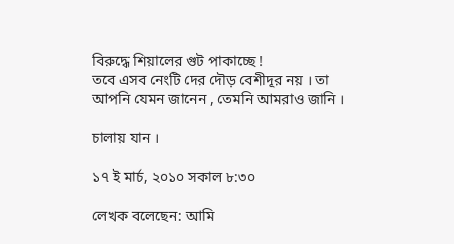বিরুদ্ধে শিয়ালের গুট পাকাচ্ছে !
তবে এসব নেংটি দের দৌড় বেশীদূর নয় । তা আপনি যেমন জানেন , তেমনি আমরাও জানি ।

চালায় যান ।

১৭ ই মার্চ, ২০১০ সকাল ৮:৩০

লেখক বলেছেন: আমি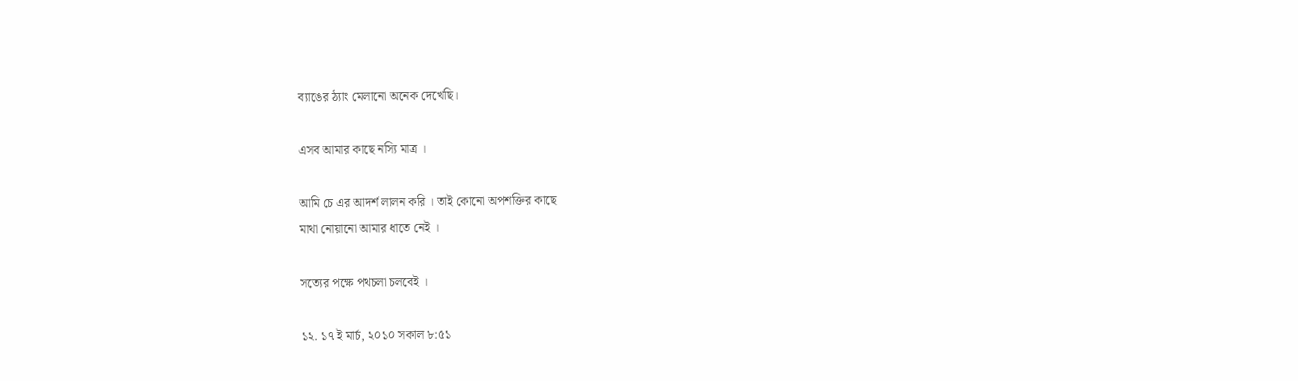ব্যাঙের ঠ্যাং মেলানো অনেক দেখেছি।

এসব আমার কাছে নস্যি মাত্র ।

আমি চে এর আদর্শ লালন করি । তাই কোনো অপশক্তির কাছে
মাথা নোয়ানো আমার ধাতে নেই ।

সত্যের পক্ষে পথচলা চলবেই ।

১২. ১৭ ই মার্চ, ২০১০ সকাল ৮:৫১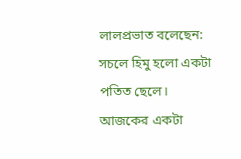লালপ্রভাত বলেছেন: সচলে হিমু হলো একটা পতিত ছেলে।
আজকের একটা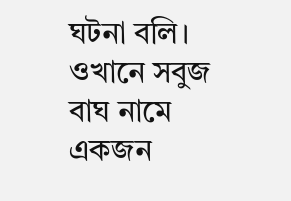ঘটনা বলি। ওখানে সবুজ বাঘ নামে একজন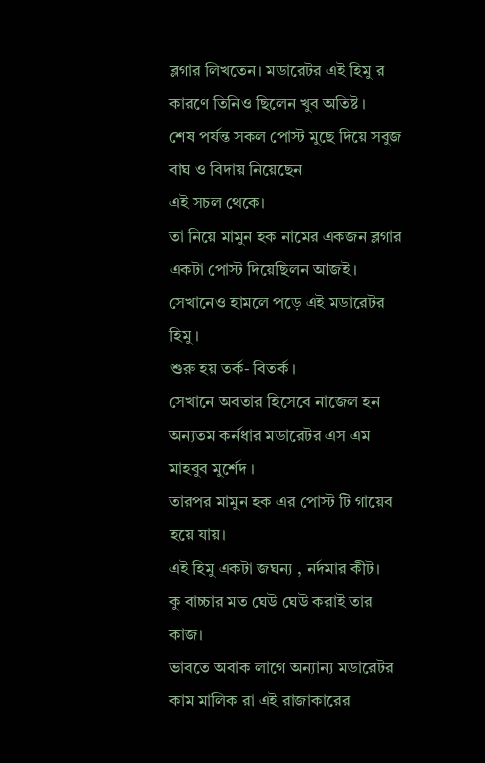ব্লগার লিখতেন। মডারেটর এই হিমু র কারণে তিনিও ছিলেন খুব অতিষ্ট ।
শেষ পর্যন্ত সকল পোস্ট মুছে দিয়ে সবুজ বাঘ ও বিদায় নিয়েছেন
এই সচল থেকে।
তা নিয়ে মামুন হক নামের একজন ব্লগার একটা পোস্ট দিয়েছিলন আজই।
সেখানেও হামলে পড়ে এই মডারেটর হিমু ।
শুরু হয় তর্ক- বিতর্ক ।
সেখানে অবতার হিসেবে নাজেল হন অন্যতম কর্নধার মডারেটর এস এম মাহবুব মুর্শেদ ।
তারপর মামুন হক এর পোস্ট টি গায়েব হয়ে যায়।
এই হিমু একটা জঘন্য , নর্দমার কীট।
কু বাচ্চার মত ঘেউ ঘেউ করাই তার কাজ।
ভাবতে অবাক লাগে অন্যান্য মডারেটর কাম মালিক রা এই রাজাকারের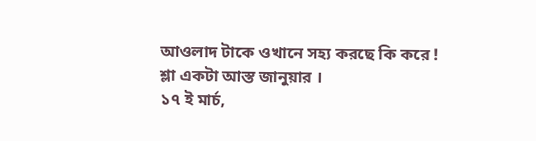আওলাদ টাকে ওখানে সহ্য করছে কি করে !
শ্লা একটা আস্ত জানুয়ার ।
১৭ ই মার্চ,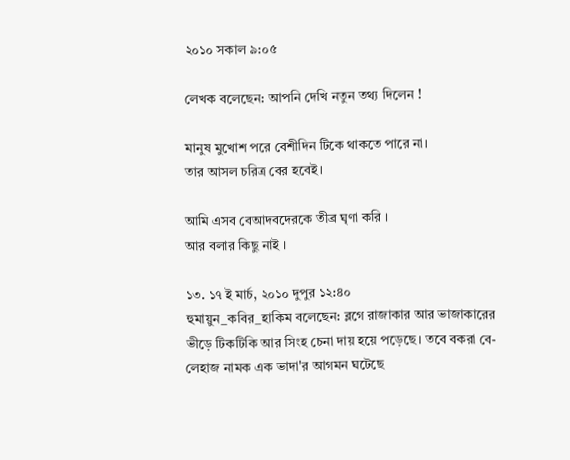২০১০ সকাল ৯:০৫

লেখক বলেছেন: আপনি দেখি নতুন তথ্য দিলেন !

মানুষ মুখোশ পরে বেশীদিন টিকে থাকতে পারে না।
তার আসল চরিত্র বের হবেই।

আমি এসব বেআদবদেরকে তীব্র ঘৃণা করি ।
আর বলার কিছু নাই ।

১৩. ১৭ ই মার্চ, ২০১০ দুপুর ১২:৪০
হুমায়ুন_কবির_হাকিম বলেছেন: ব্লগে রাজাকার আর ভাজাকারের ভীড়ে টিকটিকি আর সিংহ চেনা দায় হয়ে পড়েছে। তবে বকরা বে-লেহাজ নামক এক ভাদা'র আগমন ঘটেছে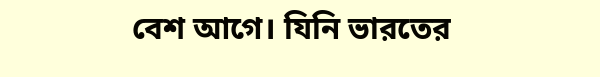বেশ আগে। যিনি ভারতের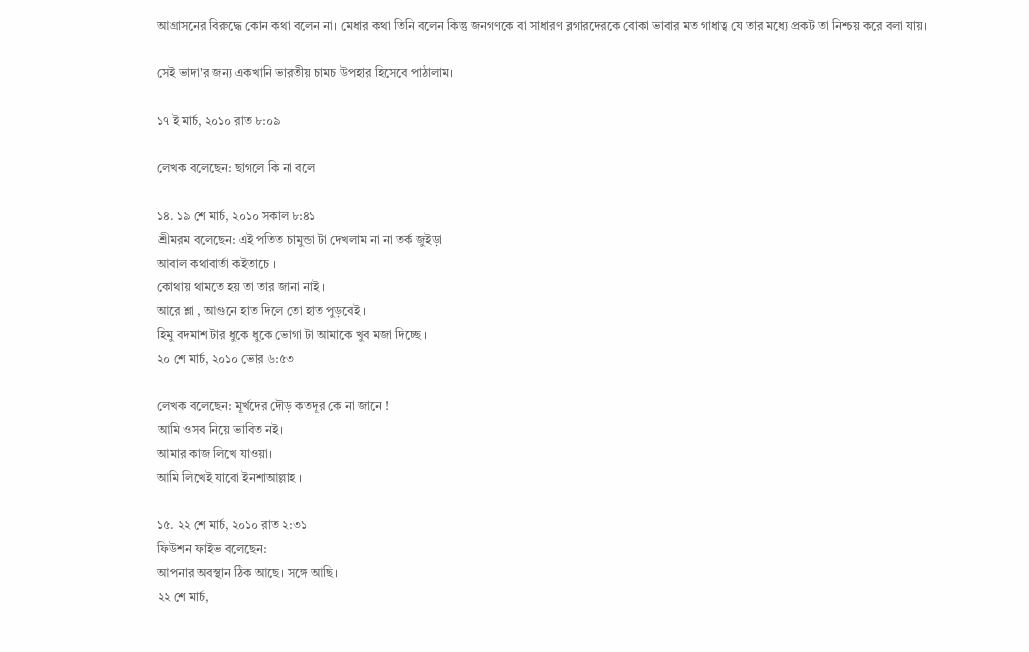আগ্রাসনের বিরুদ্ধে কোন কথা বলেন না। মেধার কথা তিনি বলেন কিন্তু জনগণকে বা সাধারণ ব্লগারদেরকে বোকা ভাবার মত গাধাত্ব যে তার মধ্যে প্রকট তা নিশ্চয় করে বলা যায়।

সেই ভাদা'র জন্য একখানি ভারতীয় চামচ উপহার হিসেবে পাঠালাম।

১৭ ই মার্চ, ২০১০ রাত ৮:০৯

লেখক বলেছেন: ছাগলে কি না বলে

১৪. ১৯ শে মার্চ, ২০১০ সকাল ৮:৪১
শ্রীমরম বলেছেন: এই পতিত চামুন্ডা টা দেখলাম না না তর্ক জুইড়া
আবাল কথাবার্তা কইতাচে ।
কোথায় থামতে হয় তা তার জানা নাই ।
আরে শ্লা , আগুনে হাত দিলে তো হাত পুড়বেই ।
হিমু বদমাশ টার ধুকে ধুকে ভোগা টা আমাকে খুব মজা দিচ্ছে ।
২০ শে মার্চ, ২০১০ ভোর ৬:৫৩

লেখক বলেছেন: মূর্খদের দৌড় কতদূর কে না জানে !
আমি ওসব নিয়ে ভাবিত নই।
আমার কাজ লিখে যাওয়া।
আমি লিখেই যাবো ইনশাআল্লাহ ।

১৫. ২২ শে মার্চ, ২০১০ রাত ২:৩১
ফিউশন ফাইভ বলেছেন:
আপনার অবস্থান ঠিক আছে। সঙ্গে আছি।
২২ শে মার্চ,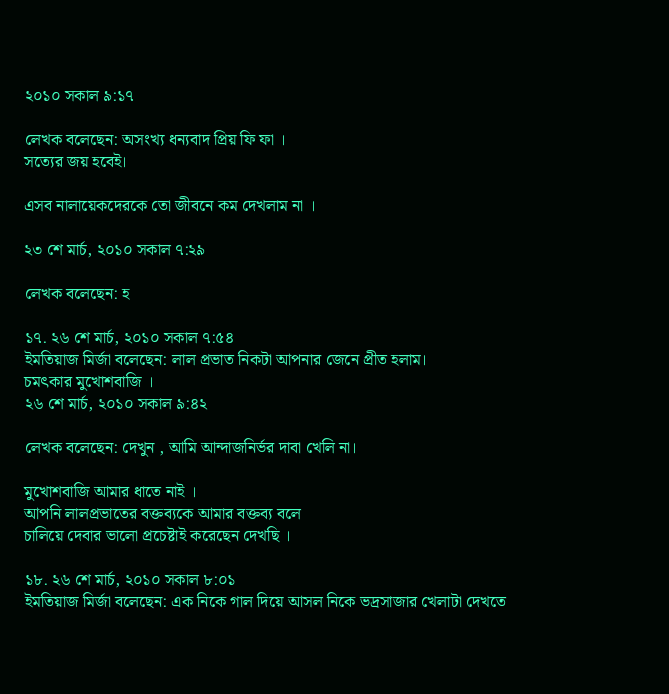২০১০ সকাল ৯:১৭

লেখক বলেছেন: অসংখ্য ধন্যবাদ প্রিয় ফি ফা ।
সত্যের জয় হবেই।

এসব নালায়েকদেরকে তো জীবনে কম দেখলাম না ।

২৩ শে মার্চ, ২০১০ সকাল ৭:২৯

লেখক বলেছেন: হ

১৭. ২৬ শে মার্চ, ২০১০ সকাল ৭:৫৪
ইমতিয়াজ মির্জা বলেছেন: লাল প্রভাত নিকটা আপনার জেনে প্রীত হলাম।
চমৎকার মুখোশবাজি ।
২৬ শে মার্চ, ২০১০ সকাল ৯:৪২

লেখক বলেছেন: দেখুন , আমি আন্দাজনির্ভর দাবা খেলি না।

মুখোশবাজি আমার ধাতে নাই ।
আপনি লালপ্রভাতের বক্তব্যকে আমার বক্তব্য বলে
চালিয়ে দেবার ভালো প্রচেষ্টাই করেছেন দেখছি ।

১৮. ২৬ শে মার্চ, ২০১০ সকাল ৮:০১
ইমতিয়াজ মির্জা বলেছেন: এক নিকে গাল দিয়ে আসল নিকে ভদ্রসাজার খেলাটা দেখতে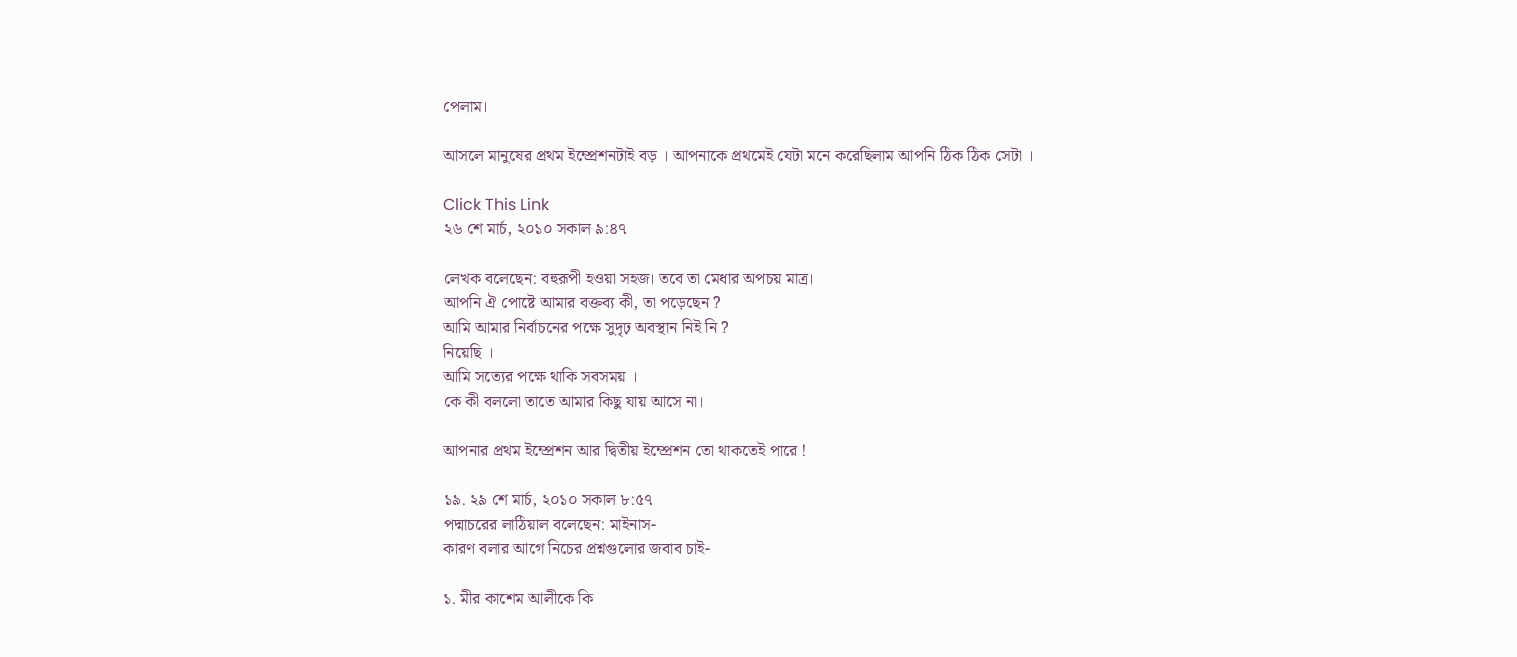পেলাম।

আসলে মানুষের প্রথম ইম্প্রেশনটাই বড় । আপনাকে প্রথমেই যেটা মনে করেছিলাম আপনি ঠিক ঠিক সেটা ।

Click This Link
২৬ শে মার্চ, ২০১০ সকাল ৯:৪৭

লেখক বলেছেন: বহুরূপী হওয়া সহজ। তবে তা মেধার অপচয় মাত্র।
আপনি ঐ পোষ্টে আমার বক্তব্য কী, তা পড়েছেন ?
আমি আমার নির্বাচনের পক্ষে সুদৃঢ় অবস্থান নিই নি ?
নিয়েছি ।
আমি সত্যের পক্ষে থাকি সবসময় ।
কে কী বললো তাতে আমার কিছু যায় আসে না।

আপনার প্রথম ইম্প্রেশন আর দ্বিতীয় ইম্প্রেশন তো থাকতেই পারে !

১৯. ২৯ শে মার্চ, ২০১০ সকাল ৮:৫৭
পদ্মাচরের লাঠিয়াল বলেছেন: মাইনাস-
কারণ বলার আগে নিচের প্রশ্নগুলোর জবাব চাই-

১. মীর কাশেম আলীকে কি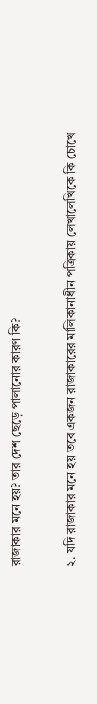রাজাকার মনে হয়? তার দেশ ছেড়ে পালানোর কারণ কি?

২. যদি রাজাকার মনে হয় তবে একজন রাজাকারের মালিকানাধীন পত্রিকায় লেখালেখিকে কি চোখে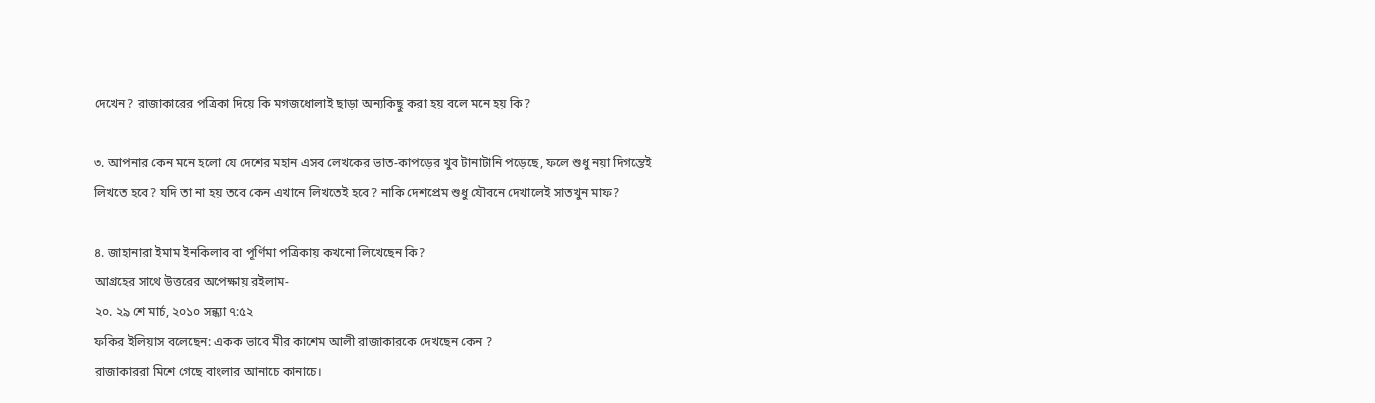দেখেন? রাজাকারের পত্রিকা দিয়ে কি মগজধোলাই ছাড়া অন্যকিছু করা হয় বলে মনে হয় কি?

৩. আপনার কেন মনে হলো যে দেশের মহান এসব লেখকের ভাত-কাপড়ের খুব টানাটানি পড়েছে, ফলে শুধু নয়া দিগন্তেই লিখতে হবে? যদি তা না হয় তবে কেন এখানে লিখতেই হবে? নাকি দেশপ্রেম শুধু যৌবনে দেখালেই সাতখুন মাফ?

৪. জাহানারা ইমাম ইনকিলাব বা পূর্ণিমা পত্রিকায় কখনো লিখেছেন কি?
আগ্রহের সাথে উত্তরের অপেক্ষায় রইলাম-
২০. ২৯ শে মার্চ, ২০১০ সন্ধ্যা ৭:৫২
ফকির ইলিয়াস বলেছেন: একক ভাবে মীর কাশেম আলী রাজাকারকে দেখছেন কেন ?
রাজাকাররা মিশে গেছে বাংলার আনাচে কানাচে।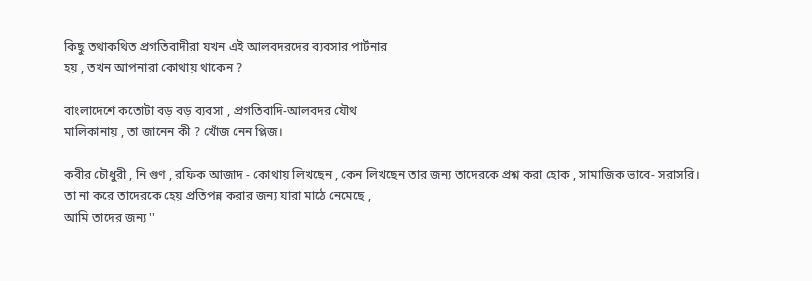কিছু তথাকথিত প্রগতিবাদীরা যখন এই আলবদরদের ব্যবসার পার্টনার
হয় , তখন আপনারা কোথায় থাকেন ?

বাংলাদেশে কতোটা বড় বড় ব্যবসা , প্রগতিবাদি-আলবদর যৌথ
মালিকানায় , তা জানেন কী ? খোঁজ নেন প্লিজ।

কবীর চৌধুরী , নি গুণ , রফিক আজাদ - কোথায় লিখছেন , কেন লিখছেন তার জন্য তাদেরকে প্রশ্ন করা হোক , সামাজিক ভাবে- সরাসরি।
তা না করে তাদেরকে হেয় প্রতিপন্ন করার জন্য যারা মাঠে নেমেছে ,
আমি তাদের জন্য ''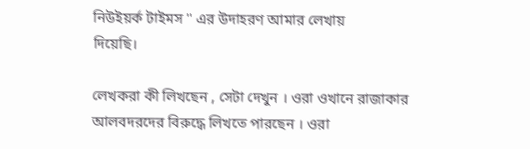নিউইয়র্ক টাইমস '' এর উদাহরণ আমার লেখায়
দিয়েছি।

লেখকরা কী লিখছেন , সেটা দেখুন । ওরা ওখানে রাজাকার আলবদরদের বিরুদ্ধে লিখতে পারছেন । ওরা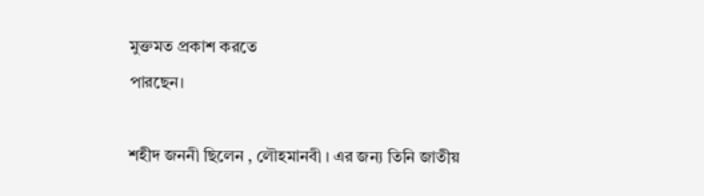মুক্তমত প্রকাশ করতে
পারছেন।

শহীদ জননী ছিলেন , লৌহমানবী । এর জন্য তিনি জাতীয়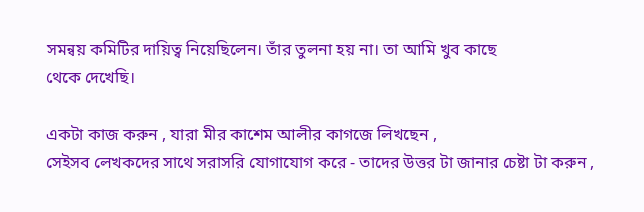সমন্বয় কমিটির দায়িত্ব নিয়েছিলেন। তাঁর তুলনা হয় না। তা আমি খুব কাছে
থেকে দেখেছি।

একটা কাজ করুন , যারা মীর কাশেম আলীর কাগজে লিখছেন ,
সেইসব লেখকদের সাথে সরাসরি যোগাযোগ করে - তাদের উত্তর টা জানার চেষ্টা টা করুন ,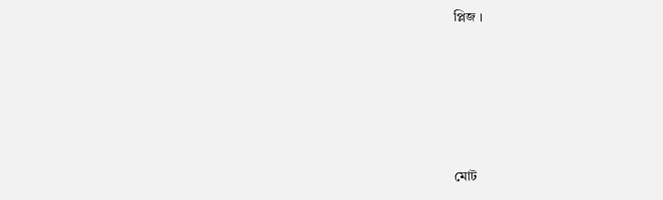প্লিজ ।






মোট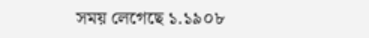সময় লেগেছে ১.১৯০৮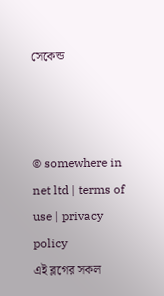সেকেন্ড



© somewhere in net ltd | terms of use | privacy policy
এই ব্লগের সকল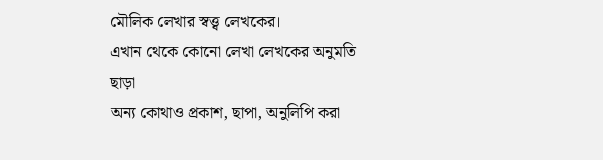মৌলিক লেখার স্বত্ত্ব লেখকের।
এখান থেকে কোনো লেখা লেখকের অনুমতি ছাড়া
অন্য কোথাও প্রকাশ, ছাপা, অনুলিপি করা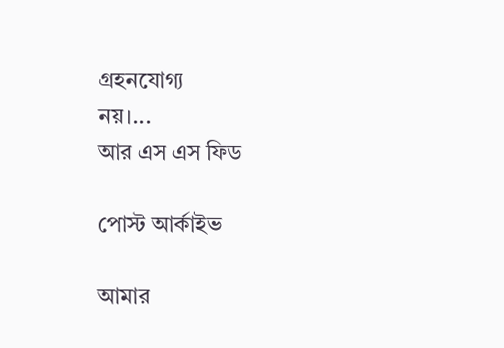গ্রহনযোগ্য
নয়।...
আর এস এস ফিড

পোস্ট আর্কাইভ

আমার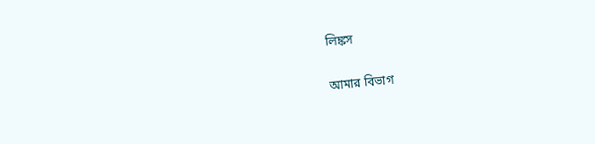লিঙ্কস

আমার বিভাগ